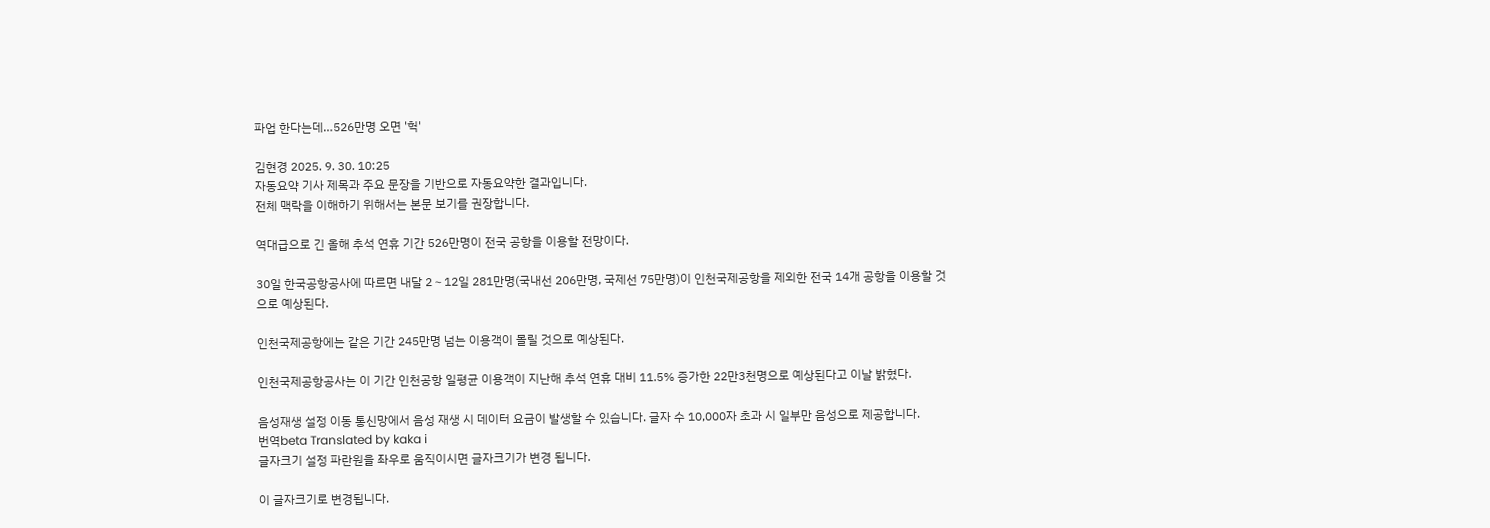파업 한다는데…526만명 오면 '헉'

김현경 2025. 9. 30. 10:25
자동요약 기사 제목과 주요 문장을 기반으로 자동요약한 결과입니다.
전체 맥락을 이해하기 위해서는 본문 보기를 권장합니다.

역대급으로 긴 올해 추석 연휴 기간 526만명이 전국 공항을 이용할 전망이다.

30일 한국공항공사에 따르면 내달 2∼12일 281만명(국내선 206만명, 국제선 75만명)이 인천국제공항을 제외한 전국 14개 공항을 이용할 것으로 예상된다.

인천국제공항에는 같은 기간 245만명 넘는 이용객이 몰릴 것으로 예상된다.

인천국제공항공사는 이 기간 인천공항 일평균 이용객이 지난해 추석 연휴 대비 11.5% 증가한 22만3천명으로 예상된다고 이날 밝혔다.

음성재생 설정 이동 통신망에서 음성 재생 시 데이터 요금이 발생할 수 있습니다. 글자 수 10,000자 초과 시 일부만 음성으로 제공합니다.
번역beta Translated by kaka i
글자크기 설정 파란원을 좌우로 움직이시면 글자크기가 변경 됩니다.

이 글자크기로 변경됩니다.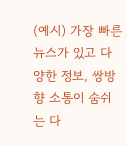(예시) 가장 빠른 뉴스가 있고 다양한 정보, 쌍방향 소통이 숨쉬는 다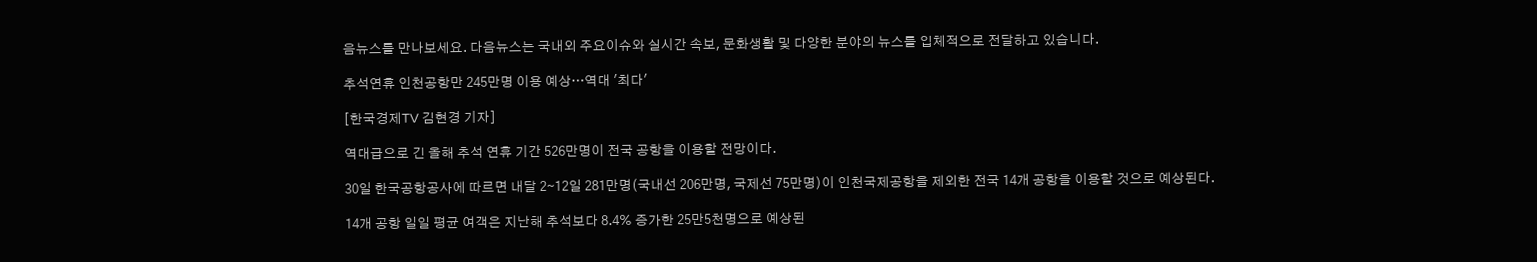음뉴스를 만나보세요. 다음뉴스는 국내외 주요이슈와 실시간 속보, 문화생활 및 다양한 분야의 뉴스를 입체적으로 전달하고 있습니다.

추석연휴 인천공항만 245만명 이용 예상…역대 '최다'

[한국경제TV 김현경 기자]

역대급으로 긴 올해 추석 연휴 기간 526만명이 전국 공항을 이용할 전망이다.

30일 한국공항공사에 따르면 내달 2∼12일 281만명(국내선 206만명, 국제선 75만명)이 인천국제공항을 제외한 전국 14개 공항을 이용할 것으로 예상된다.

14개 공항 일일 평균 여객은 지난해 추석보다 8.4% 증가한 25만5천명으로 예상된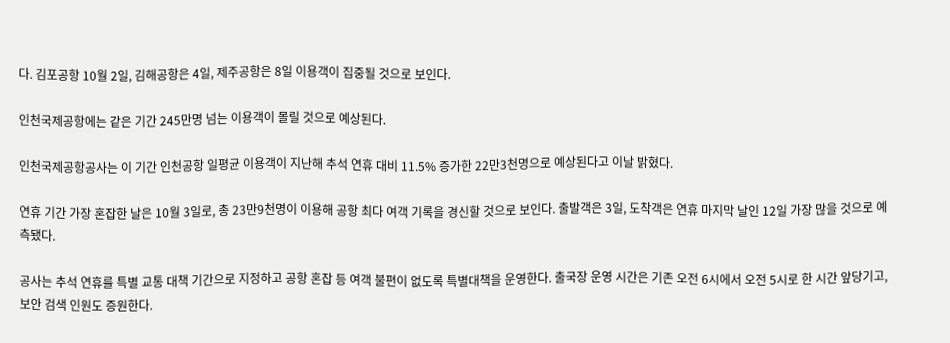다. 김포공항 10월 2일, 김해공항은 4일, 제주공항은 8일 이용객이 집중될 것으로 보인다.

인천국제공항에는 같은 기간 245만명 넘는 이용객이 몰릴 것으로 예상된다.

인천국제공항공사는 이 기간 인천공항 일평균 이용객이 지난해 추석 연휴 대비 11.5% 증가한 22만3천명으로 예상된다고 이날 밝혔다.

연휴 기간 가장 혼잡한 날은 10월 3일로, 총 23만9천명이 이용해 공항 최다 여객 기록을 경신할 것으로 보인다. 출발객은 3일, 도착객은 연휴 마지막 날인 12일 가장 많을 것으로 예측됐다.

공사는 추석 연휴를 특별 교통 대책 기간으로 지정하고 공항 혼잡 등 여객 불편이 없도록 특별대책을 운영한다. 출국장 운영 시간은 기존 오전 6시에서 오전 5시로 한 시간 앞당기고, 보안 검색 인원도 증원한다.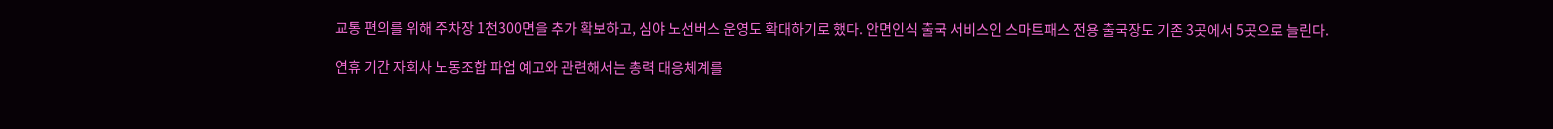교통 편의를 위해 주차장 1천300면을 추가 확보하고, 심야 노선버스 운영도 확대하기로 했다. 안면인식 출국 서비스인 스마트패스 전용 출국장도 기존 3곳에서 5곳으로 늘린다.

연휴 기간 자회사 노동조합 파업 예고와 관련해서는 총력 대응체계를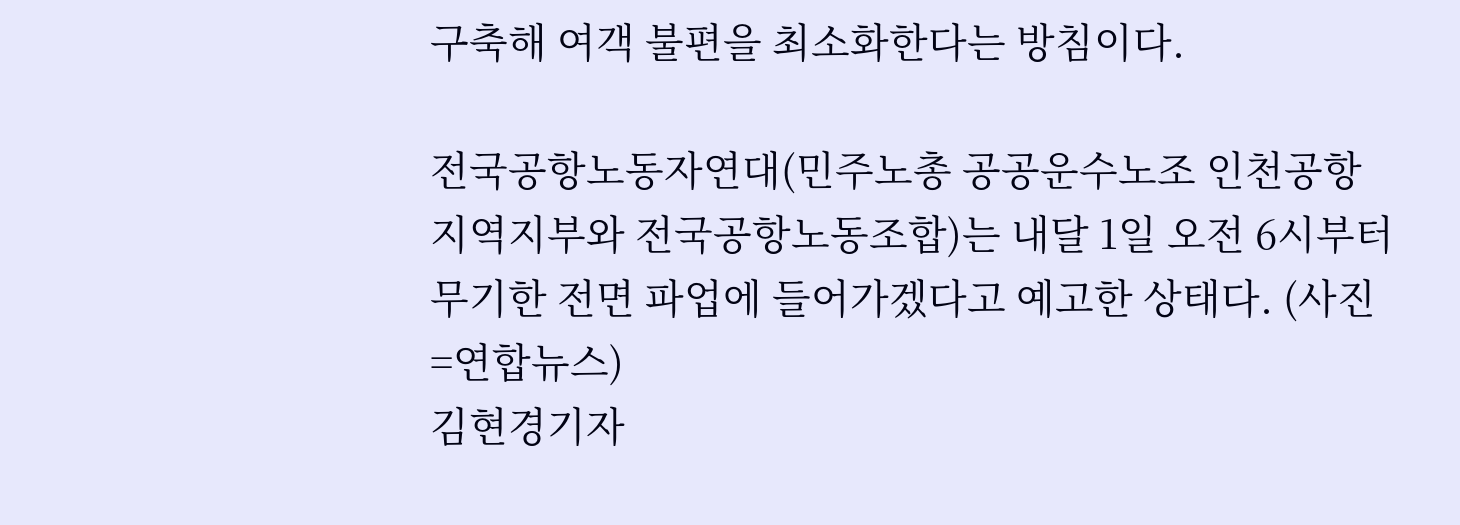구축해 여객 불편을 최소화한다는 방침이다.

전국공항노동자연대(민주노총 공공운수노조 인천공항지역지부와 전국공항노동조합)는 내달 1일 오전 6시부터 무기한 전면 파업에 들어가겠다고 예고한 상태다. (사진=연합뉴스)
김현경기자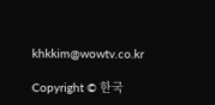khkkim@wowtv.co.kr

Copyright © 한국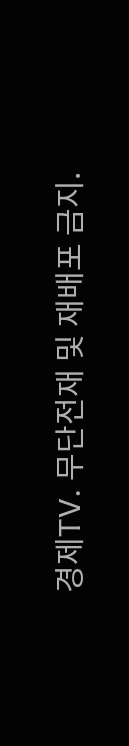경제TV. 무단전재 및 재배포 금지.